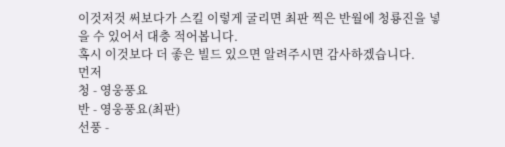이것저것 써보다가 스킬 이렇게 굴리면 최판 찍은 반월에 청룡진을 넣을 수 있어서 대충 적어봅니다.
혹시 이것보다 더 좋은 빌드 있으면 알려주시면 감사하겠습니다.
먼저
청 - 영웅풍요
반 - 영웅풍요(최판)
선풍 -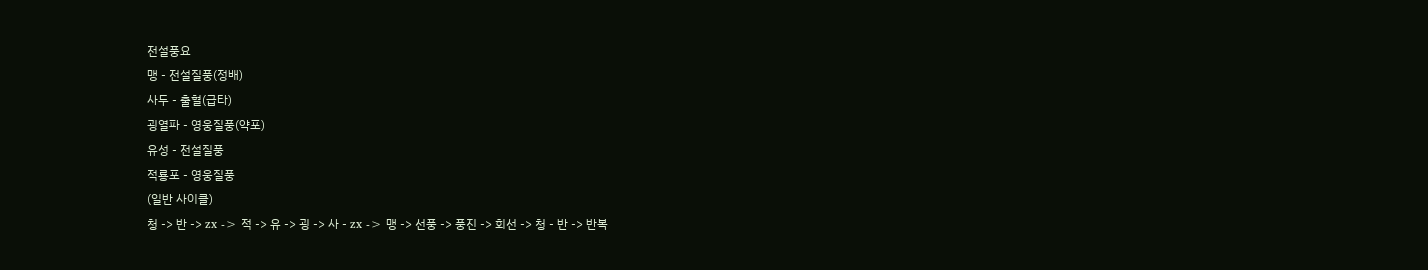전설풍요
맹 - 전설질풍(정배)
사두 - 출혈(급타)
굉열파 - 영웅질풍(약포)
유성 - 전설질풍
적룡포 - 영웅질풍
(일반 사이클)
청 -> 반 -> zx -> 적 -> 유 -> 굉 -> 사 - zx -> 맹 -> 선풍 -> 풍진 -> 회선 -> 청 - 반 -> 반복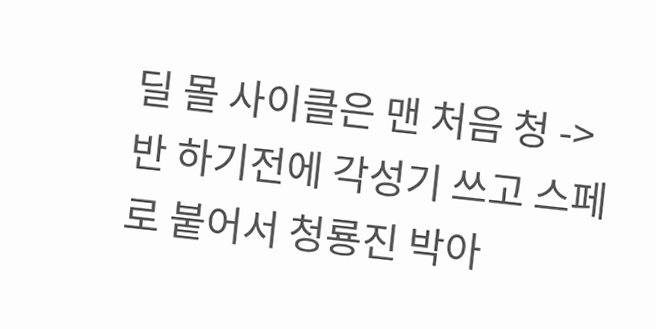딜 몰 사이클은 맨 처음 청 -> 반 하기전에 각성기 쓰고 스페로 붙어서 청룡진 박아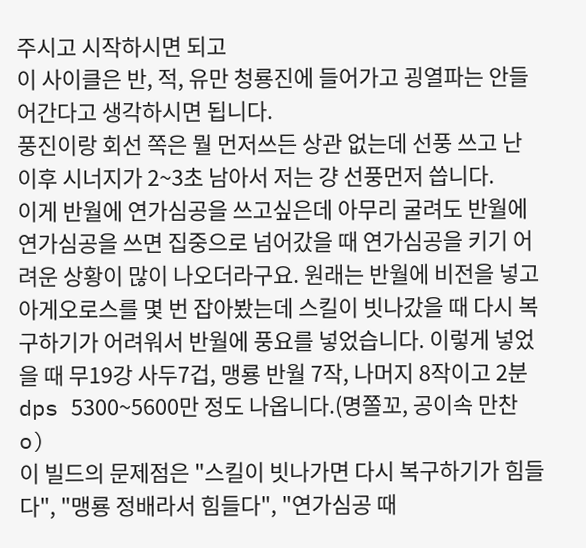주시고 시작하시면 되고
이 사이클은 반, 적, 유만 청룡진에 들어가고 굉열파는 안들어간다고 생각하시면 됩니다.
풍진이랑 회선 쪽은 뭘 먼저쓰든 상관 없는데 선풍 쓰고 난 이후 시너지가 2~3초 남아서 저는 걍 선풍먼저 씁니다.
이게 반월에 연가심공을 쓰고싶은데 아무리 굴려도 반월에 연가심공을 쓰면 집중으로 넘어갔을 때 연가심공을 키기 어려운 상황이 많이 나오더라구요. 원래는 반월에 비전을 넣고 아게오로스를 몇 번 잡아봤는데 스킬이 빗나갔을 때 다시 복구하기가 어려워서 반월에 풍요를 넣었습니다. 이렇게 넣었을 때 무19강 사두7겁, 맹룡 반월 7작, 나머지 8작이고 2분 dps 5300~5600만 정도 나옵니다.(명쫄꼬, 공이속 만찬 o)
이 빌드의 문제점은 "스킬이 빗나가면 다시 복구하기가 힘들다", "맹룡 정배라서 힘들다", "연가심공 때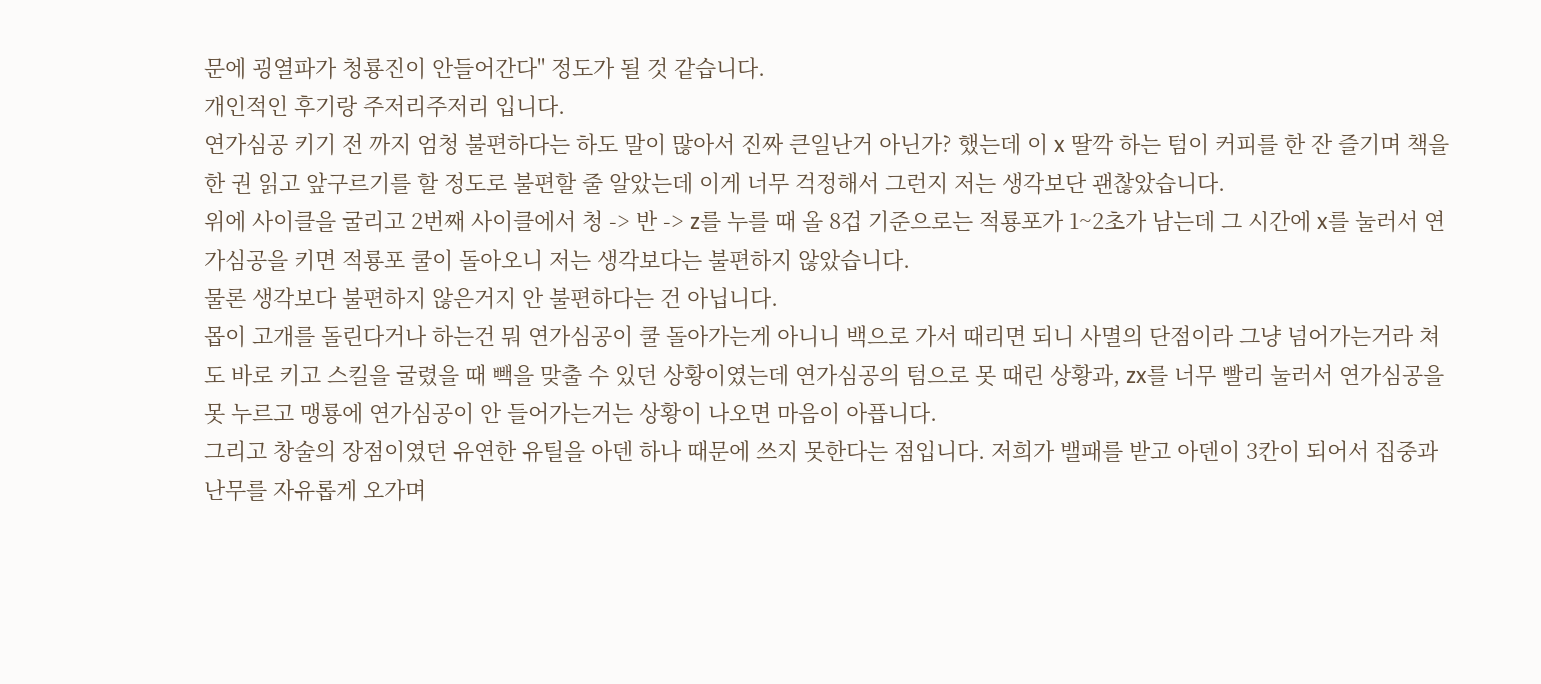문에 굉열파가 청룡진이 안들어간다" 정도가 될 것 같습니다.
개인적인 후기랑 주저리주저리 입니다.
연가심공 키기 전 까지 엄청 불편하다는 하도 말이 많아서 진짜 큰일난거 아닌가? 했는데 이 x 딸깍 하는 텀이 커피를 한 잔 즐기며 책을 한 권 읽고 앞구르기를 할 정도로 불편할 줄 알았는데 이게 너무 걱정해서 그런지 저는 생각보단 괜찮았습니다.
위에 사이클을 굴리고 2번째 사이클에서 청 -> 반 -> z를 누를 때 올 8겁 기준으로는 적룡포가 1~2초가 남는데 그 시간에 x를 눌러서 연가심공을 키면 적룡포 쿨이 돌아오니 저는 생각보다는 불편하지 않았습니다.
물론 생각보다 불편하지 않은거지 안 불편하다는 건 아닙니다.
몹이 고개를 돌린다거나 하는건 뭐 연가심공이 쿨 돌아가는게 아니니 백으로 가서 때리면 되니 사멸의 단점이라 그냥 넘어가는거라 쳐도 바로 키고 스킬을 굴렸을 때 빽을 맞출 수 있던 상황이였는데 연가심공의 텀으로 못 때린 상황과, zx를 너무 빨리 눌러서 연가심공을 못 누르고 맹룡에 연가심공이 안 들어가는거는 상황이 나오면 마음이 아픕니다.
그리고 창술의 장점이였던 유연한 유틸을 아덴 하나 때문에 쓰지 못한다는 점입니다. 저희가 밸패를 받고 아덴이 3칸이 되어서 집중과 난무를 자유롭게 오가며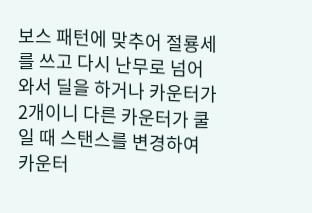보스 패턴에 맞추어 절룡세를 쓰고 다시 난무로 넘어와서 딜을 하거나 카운터가 2개이니 다른 카운터가 쿨일 때 스탠스를 변경하여 카운터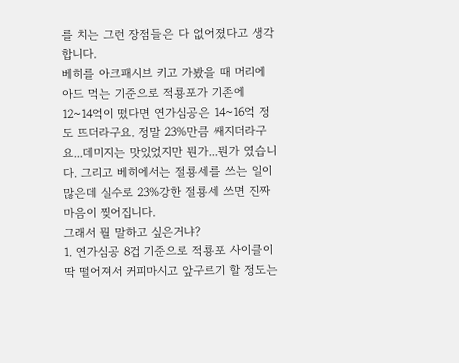를 치는 그런 장점들은 다 없어졌다고 생각합니다.
베히를 아크패시브 키고 가봤을 때 머리에 아드 먹는 기준으로 적룡포가 기존에 12~14억이 떴다면 연가심공은 14~16억 정도 뜨더라구요. 정말 23%만큼 쌔지더라구요...데미지는 맛있었지만 뭔가...뭔가 였습니다. 그리고 베히에서는 절룡세를 쓰는 일이 많은데 실수로 23%강한 절룡세 쓰면 진짜 마음이 찢어집니다.
그래서 뭘 말하고 싶은거냐?
1. 연가심공 8겁 기준으로 적룡포 사이클이 딱 떨어져서 커피마시고 앞구르기 할 정도는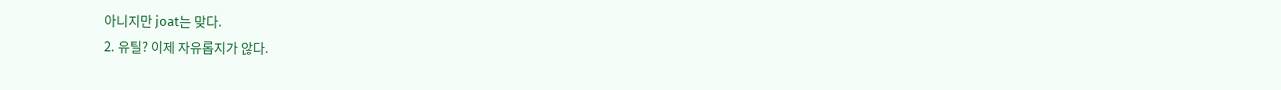아니지만 joat는 맞다.
2. 유틸? 이제 자유롭지가 않다.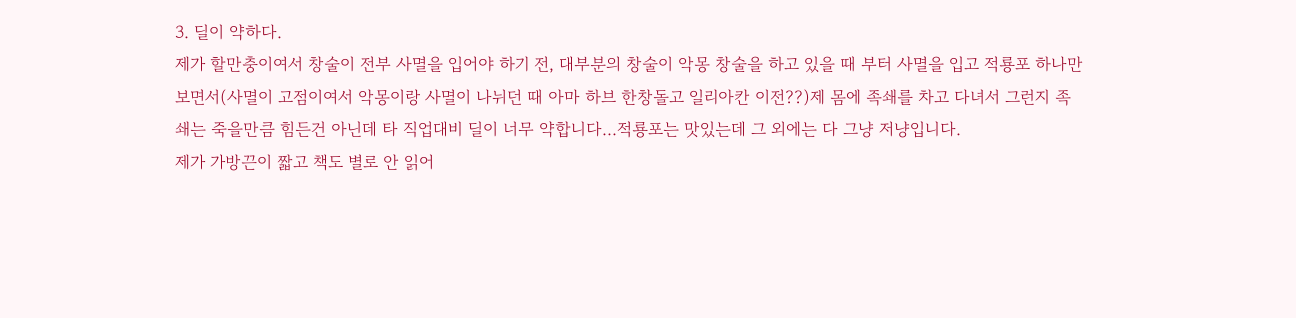3. 딜이 약하다.
제가 할만충이여서 창술이 전부 사멸을 입어야 하기 전, 대부분의 창술이 악몽 창술을 하고 있을 때 부터 사멸을 입고 적룡포 하나만 보면서(사멸이 고점이여서 악몽이랑 사멸이 나뉘던 때 아마 하브 한창돌고 일리아칸 이전??)제 몸에 족쇄를 차고 다녀서 그런지 족쇄는 죽을만큼 힘든건 아닌데 타 직업대비 딜이 너무 약합니다...적룡포는 맛있는데 그 외에는 다 그냥 저냥입니다.
제가 가방끈이 짧고 책도 별로 안 읽어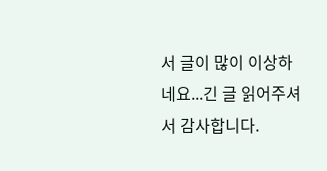서 글이 많이 이상하네요...긴 글 읽어주셔서 감사합니다.